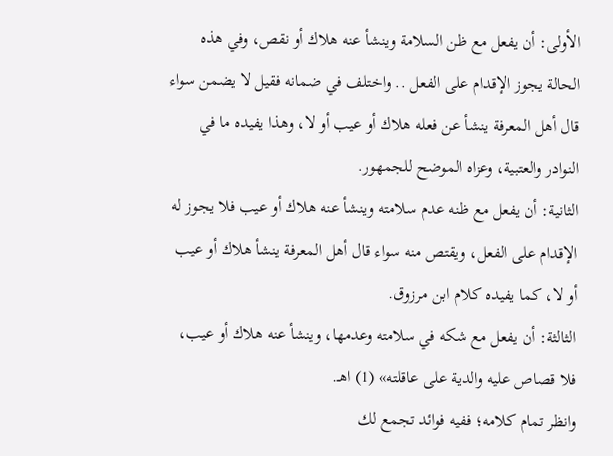الأولى: أن يفعل مع ظن السلامة وينشأ عنه هلاك أو نقص، وفي هذه الحالة يجوز الإقدام على الفعل .. واختلف في ضمانه فقيل لا يضمن سواء قال أهل المعرفة ينشأ عن فعله هلاك أو عيب أو لا، وهذا يفيده ما في النوادر والعتبية، وعزاه الموضح للجمهور.
الثانية: أن يفعل مع ظنه عدم سلامته وينشأ عنه هلاك أو عيب فلا يجوز له الإقدام على الفعل، ويقتص منه سواء قال أهل المعرفة ينشأ هلاك أو عيب أو لا، كما يفيده كلام ابن مرزوق.
الثالثة: أن يفعل مع شكه في سلامته وعدمها، وينشأ عنه هلاك أو عيب، فلا قصاص عليه والدية على عاقلته» (1) اهـ.
وانظر تمام كلامه؛ ففيه فوائد تجمع لك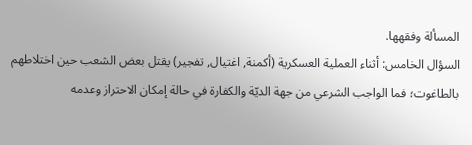المسألة وفقهها.
السؤال الخامس: أثناء العملية العسكرية (أكمنة, اغتيال, تفجير) يقتل بعض الشعب حين اختلاطهم بالطاغوت؛ فما الواجب الشرعي من جهة الديّة والكفارة في حالة إمكان الاحتراز وعدمه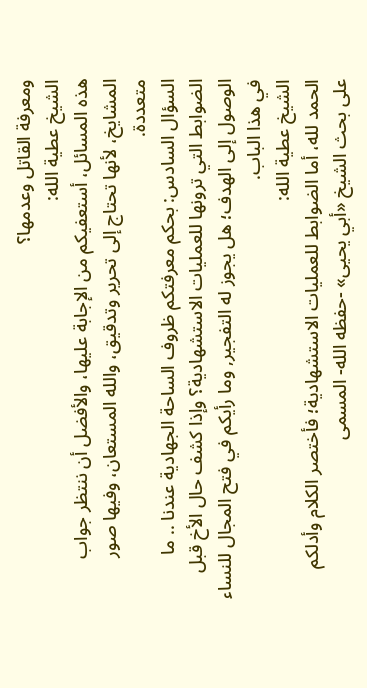ومعرفة القاتل وعدمها؟
الشيخ عطية الله:
هذه المسائل، أستعفيكم من الإجابة عليها، والأفضل أن ننتظر جواب المشايخ، لأنها تحتاج إلى تحرير وتدقيق، والله المستعان، وفيها صور متعددة.
السؤال السادس: بحكم معرفتكم ظروف الساحة الجهادية عندنا .. ما الضوابط التي ترونها للعمليات الاستشهادية؟ وإذا كشف حال الأخ قبل الوصول إلى الهدف؛ هل يجوز له التفجير, وما رأيكم في فتح المجال للنساء في هذا الباب.
الشيخ عطية الله:
الحمد لله، أما الضوابط للعمليات الاستشهادية؛ فأختصر الكلام وأدلكم على بحث الشيخ «أبي يحيى» -حفظه الله- المسمى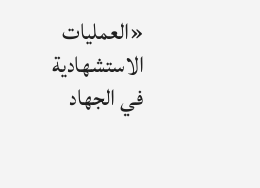«العمليات الاستشهادية في الجهاد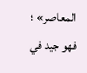المعاصر» ؛ فهو جيد في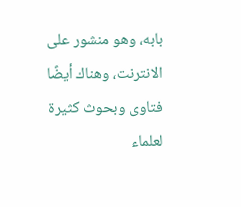بابه، وهو منشور على الانترنت، وهناك أيضًا فتاوى وبحوث كثيرة لعلماء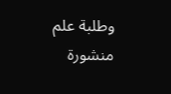وطلبة علم منشورة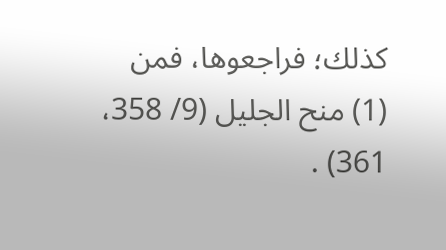كذلك؛ فراجعوها، فمن
(1) منح الجليل (9/ 358، 361) .